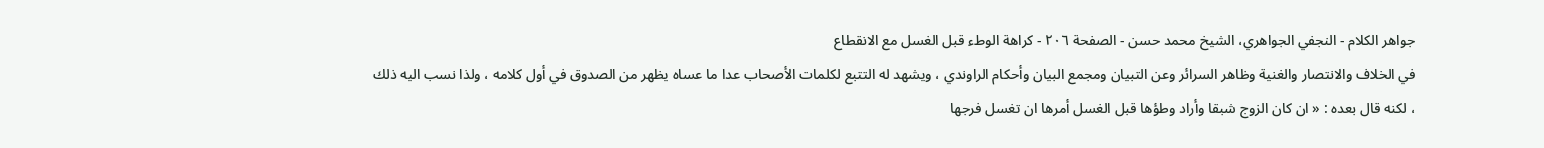جواهر الكلام - النجفي الجواهري، الشيخ محمد حسن - الصفحة ٢٠٦ - كراهة الوطء قبل الغسل مع الانقطاع
في الخلاف والانتصار والغنية وظاهر السرائر وعن التبيان ومجمع البيان وأحكام الراوندي ، ويشهد له التتبع لكلمات الأصحاب عدا ما عساه يظهر من الصدوق في أول كلامه ، ولذا نسب اليه ذلك ، لكنه قال بعده : « ان كان الزوج شبقا وأراد وطؤها قبل الغسل أمرها ان تغسل فرجها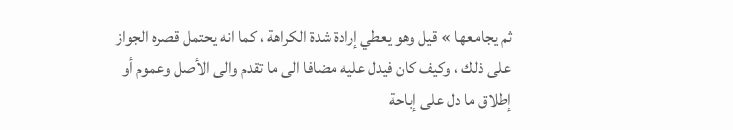ثم يجامعها » قيل وهو يعطي إرادة شدة الكراهة ، كما انه يحتمل قصره الجواز على ذلك ، وكيف كان فيدل عليه مضافا الى ما تقدم والى الأصل وعموم أو إطلاق ما دل على إباحة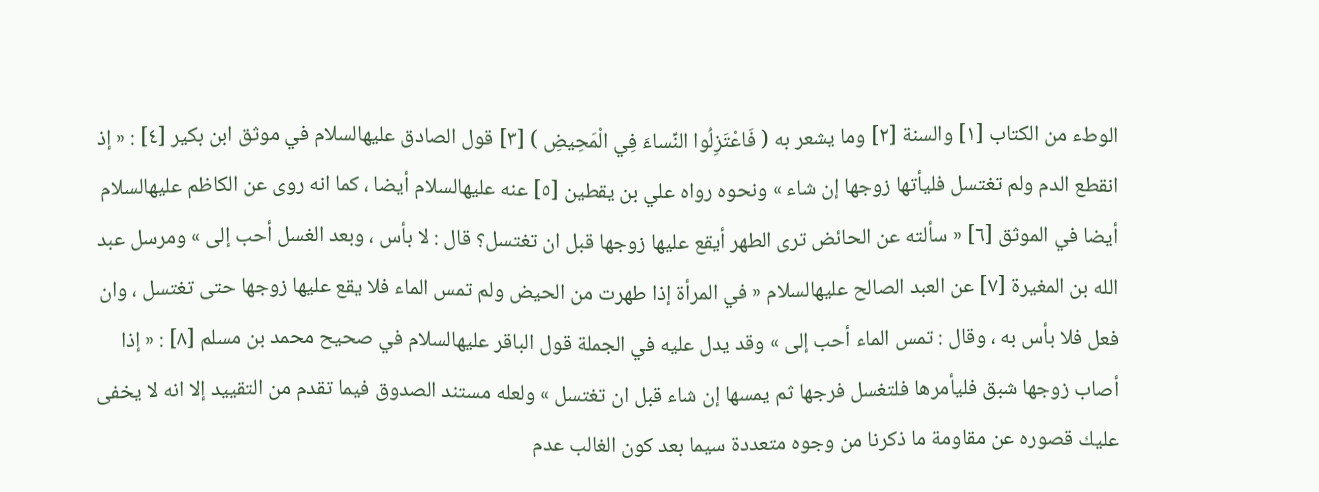الوطء من الكتاب [١] والسنة [٢] وما يشعر به ( فَاعْتَزِلُوا النِّساءَ فِي الْمَحِيضِ ) [٣] قول الصادق عليهالسلام في موثق ابن بكير [٤] : « إذ انقطع الدم ولم تغتسل فليأتها زوجها إن شاء » ونحوه رواه علي بن يقطين [٥] عنه عليهالسلام أيضا ، كما انه روى عن الكاظم عليهالسلام أيضا في الموثق [٦] « سألته عن الحائض ترى الطهر أيقع عليها زوجها قبل ان تغتسل؟ قال : لا بأس ، وبعد الغسل أحب إلى » ومرسل عبد الله بن المغيرة [٧] عن العبد الصالح عليهالسلام « في المرأة إذا طهرت من الحيض ولم تمس الماء فلا يقع عليها زوجها حتى تغتسل ، وان فعل فلا بأس به ، وقال : تمس الماء أحب إلى » وقد يدل عليه في الجملة قول الباقر عليهالسلام في صحيح محمد بن مسلم [٨] : « إذا أصاب زوجها شبق فليأمرها فلتغسل فرجها ثم يمسها إن شاء قبل ان تغتسل » ولعله مستند الصدوق فيما تقدم من التقييد إلا انه لا يخفى عليك قصوره عن مقاومة ما ذكرنا من وجوه متعددة سيما بعد كون الغالب عدم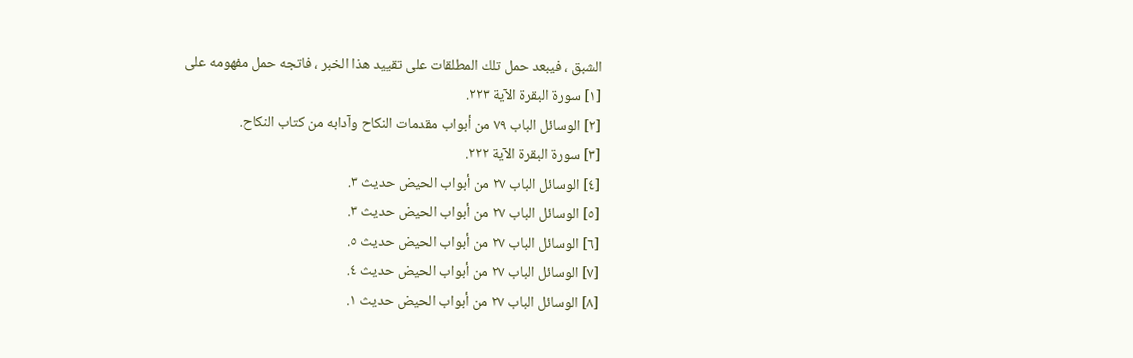الشبق ، فيبعد حمل تلك المطلقات على تقييد هذا الخبر ، فاتجه حمل مفهومه على
[١] سورة البقرة الآية ٢٢٣.
[٢] الوسائل الباب ٧٩ من أبواب مقدمات النكاح وآدابه من كتاب النكاح.
[٣] سورة البقرة الآية ٢٢٢.
[٤] الوسائل الباب ٢٧ من أبواب الحيض حديث ٣.
[٥] الوسائل الباب ٢٧ من أبواب الحيض حديث ٣.
[٦] الوسائل الباب ٢٧ من أبواب الحيض حديث ٥.
[٧] الوسائل الباب ٢٧ من أبواب الحيض حديث ٤.
[٨] الوسائل الباب ٢٧ من أبواب الحيض حديث ١.